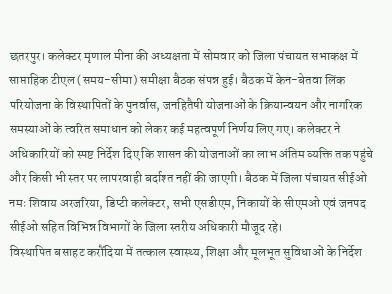छतरपुर। कलेक्टर मृणाल मीना की अध्यक्षता में सोमवार को जिला पंचायत सभाकक्ष में साप्ताहिक टीएल (समय-सीमा) समीक्षा बैठक संपन्न हुई। बैठक में केन-बेतवा लिंक परियोजना के विस्थापितों के पुनर्वास, जनहितैषी योजनाओं के क्रियान्वयन और नागरिक समस्याओं के त्वरित समाधान को लेकर कई महत्वपूर्ण निर्णय लिए गए। कलेक्टर ने अधिकारियों को स्पष्ट निर्देश दिए कि शासन की योजनाओं का लाभ अंतिम व्यक्ति तक पहुंचे और किसी भी स्तर पर लापरवाही बर्दाश्त नहीं की जाएगी। बैठक में जिला पंचायत सीईओ नमः शिवाय अरजरिया, डिप्टी कलेक्टर, सभी एसडीएम, निकायों के सीएमओ एवं जनपद सीईओ सहित विभिन्न विभागों के जिला स्तरीय अधिकारी मौजूद रहे।
विस्थापित बसाहट करौंदिया में तत्काल स्वास्थ्य, शिक्षा और मूलभूत सुविधाओं के निर्देश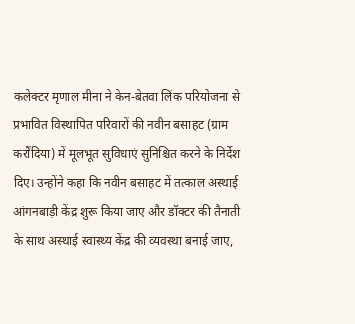कलेक्टर मृणाल मीना ने केन-बेतवा लिंक परियोजना से प्रभावित विस्थापित परिवारों की नवीन बसाहट (ग्राम करौंदिया) में मूलभूत सुविधाएं सुनिश्चित करने के निर्देश दिए। उन्होंने कहा कि नवीन बसाहट में तत्काल अस्थाई आंगनबाड़ी केंद्र शुरू किया जाए और डॉक्टर की तैनाती के साथ अस्थाई स्वास्थ्य केंद्र की व्यवस्था बनाई जाए,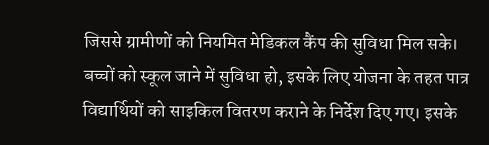जिससे ग्रामीणों को नियमित मेडिकल कैंप की सुविधा मिल सके। बच्चों को स्कूल जाने में सुविधा हो, इसके लिए योजना के तहत पात्र विद्यार्थियों को साइकिल वितरण कराने के निर्देश दिए गए। इसके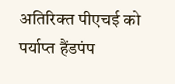अतिरिक्त पीएचई को पर्याप्त हैंडपंप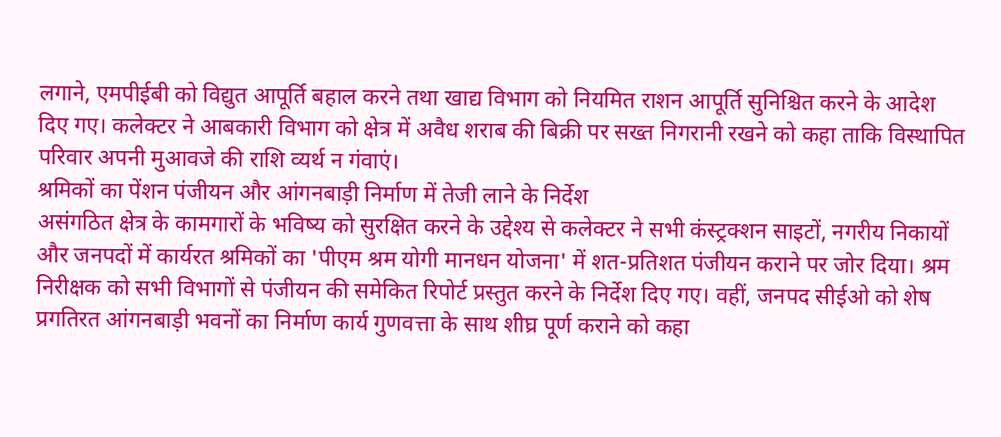लगाने, एमपीईबी को विद्युत आपूर्ति बहाल करने तथा खाद्य विभाग को नियमित राशन आपूर्ति सुनिश्चित करने के आदेश दिए गए। कलेक्टर ने आबकारी विभाग को क्षेत्र में अवैध शराब की बिक्री पर सख्त निगरानी रखने को कहा ताकि विस्थापित परिवार अपनी मुआवजे की राशि व्यर्थ न गंवाएं।
श्रमिकों का पेंशन पंजीयन और आंगनबाड़ी निर्माण में तेजी लाने के निर्देश
असंगठित क्षेत्र के कामगारों के भविष्य को सुरक्षित करने के उद्देश्य से कलेक्टर ने सभी कंस्ट्रक्शन साइटों, नगरीय निकायों और जनपदों में कार्यरत श्रमिकों का 'पीएम श्रम योगी मानधन योजना' में शत-प्रतिशत पंजीयन कराने पर जोर दिया। श्रम निरीक्षक को सभी विभागों से पंजीयन की समेकित रिपोर्ट प्रस्तुत करने के निर्देश दिए गए। वहीं, जनपद सीईओ को शेष प्रगतिरत आंगनबाड़ी भवनों का निर्माण कार्य गुणवत्ता के साथ शीघ्र पूर्ण कराने को कहा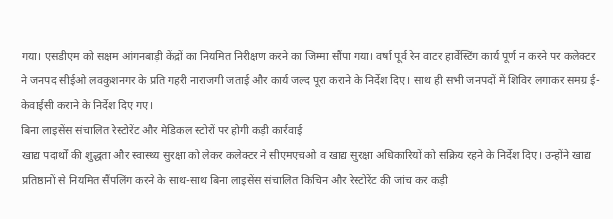गया। एसडीएम को सक्षम आंगनबाड़ी केंद्रों का नियमित निरीक्षण करने का जिम्मा सौंपा गया। वर्षा पूर्व रेन वाटर हार्वेस्टिंग कार्य पूर्ण न करने पर कलेक्टर ने जनपद सीईओ लवकुशनगर के प्रति गहरी नाराजगी जताई और कार्य जल्द पूरा कराने के निर्देश दिए। साथ ही सभी जनपदों में शिविर लगाकर समग्र ई-केवाईसी कराने के निर्देश दिए गए।
बिना लाइसेंस संचालित रेस्टोरेंट और मेडिकल स्टोरों पर होगी कड़ी कार्रवाई
खाद्य पदार्थों की शुद्धता और स्वास्थ्य सुरक्षा को लेकर कलेक्टर ने सीएमएचओ व खाद्य सुरक्षा अधिकारियों को सक्रिय रहने के निर्देश दिए। उन्होंने खाद्य प्रतिष्ठानों से नियमित सैंपलिंग करने के साथ-साथ बिना लाइसेंस संचालित किचिन और रेस्टोरेंट की जांच कर कड़ी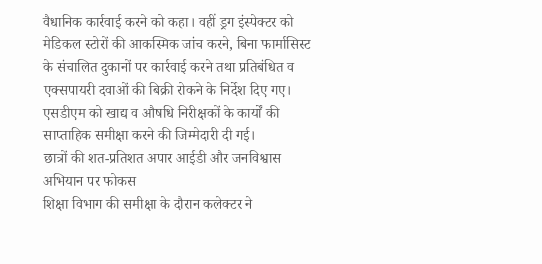वैधानिक कार्रवाई करने को कहा। वहीं ड्रग इंस्पेक्टर को मेडिकल स्टोरों की आकस्मिक जांच करने, बिना फार्मासिस्ट के संचालित दुकानों पर कार्रवाई करने तथा प्रतिबंधित व एक्सपायरी दवाओं की बिक्री रोकने के निर्देश दिए गए। एसडीएम को खाद्य व औषधि निरीक्षकों के कार्यों की साप्ताहिक समीक्षा करने की जिम्मेदारी दी गई।
छात्रों की शत-प्रतिशत अपार आईडी और जनविश्वास अभियान पर फोकस
शिक्षा विभाग की समीक्षा के दौरान कलेक्टर ने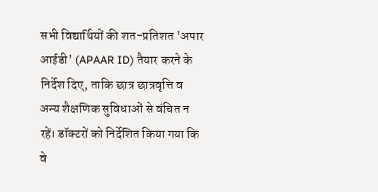सभी विद्यार्थियों की शत-प्रतिशत 'अपार आईडी' (APAAR ID) तैयार करने के निर्देश दिए, ताकि छात्र छात्रवृत्ति व अन्य शैक्षणिक सुविधाओं से वंचित न रहें। डॉक्टरों को निर्देशित किया गया कि वे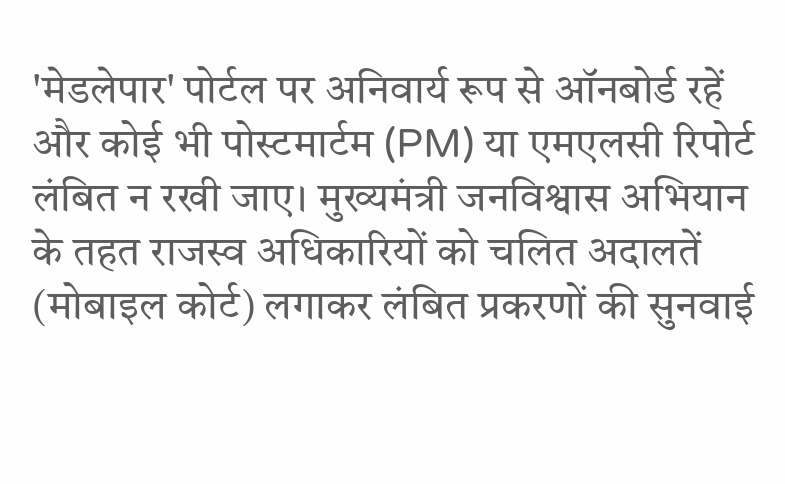'मेडलेपार' पोर्टल पर अनिवार्य रूप से ऑनबोर्ड रहें और कोई भी पोस्टमार्टम (PM) या एमएलसी रिपोर्ट लंबित न रखी जाए। मुख्यमंत्री जनविश्वास अभियान के तहत राजस्व अधिकारियों को चलित अदालतें (मोबाइल कोर्ट) लगाकर लंबित प्रकरणों की सुनवाई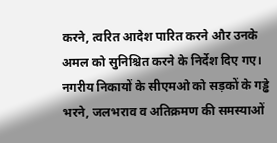करने, त्वरित आदेश पारित करने और उनके अमल को सुनिश्चित करने के निर्देश दिए गए। नगरीय निकायों के सीएमओ को सड़कों के गड्ढे भरने, जलभराव व अतिक्रमण की समस्याओं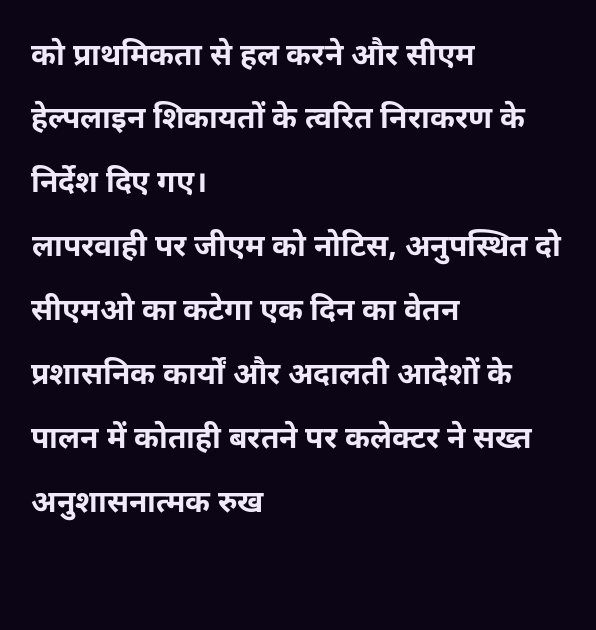को प्राथमिकता से हल करने और सीएम हेल्पलाइन शिकायतों के त्वरित निराकरण के निर्देश दिए गए।
लापरवाही पर जीएम को नोटिस, अनुपस्थित दो सीएमओ का कटेगा एक दिन का वेतन
प्रशासनिक कार्यों और अदालती आदेशों के पालन में कोताही बरतने पर कलेक्टर ने सख्त अनुशासनात्मक रुख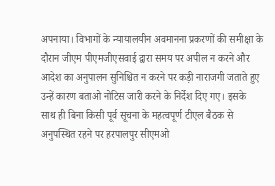अपनाया। विभागों के न्यायालयीन अवमानना प्रकरणों की समीक्षा के दौरान जीएम पीएमजीएसवाई द्वारा समय पर अपील न करने और आदेश का अनुपालन सुनिश्चित न करने पर कड़ी नाराजगी जताते हुए उन्हें कारण बताओ नोटिस जारी करने के निर्देश दिए गए। इसके साथ ही बिना किसी पूर्व सूचना के महत्वपूर्ण टीएल बैठक से अनुपस्थित रहने पर हरपालपुर सीएमओ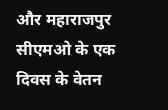और महाराजपुर सीएमओ के एक दिवस के वेतन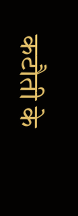कटौती के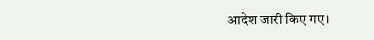आदेश जारी किए गए।